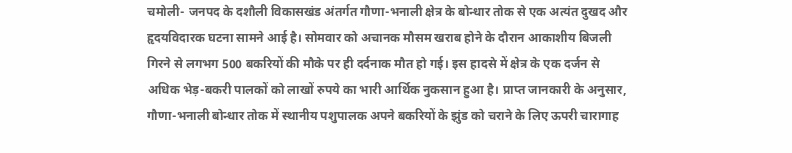चमोली- जनपद के दशौली विकासखंड अंतर्गत गौणा-भनाली क्षेत्र के बोन्धार तोक से एक अत्यंत दुखद और हृदयविदारक घटना सामने आई है। सोमवार को अचानक मौसम खराब होने के दौरान आकाशीय बिजली गिरने से लगभग 500 बकरियों की मौके पर ही दर्दनाक मौत हो गई। इस हादसे में क्षेत्र के एक दर्जन से अधिक भेड़-बकरी पालकों को लाखों रुपये का भारी आर्थिक नुकसान हुआ है। प्राप्त जानकारी के अनुसार, गौणा-भनाली बोन्धार तोक में स्थानीय पशुपालक अपने बकरियों के झुंड को चराने के लिए ऊपरी चारागाह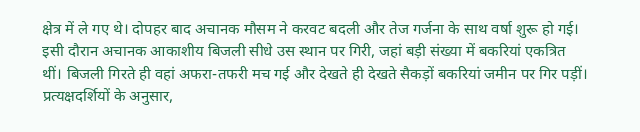क्षेत्र में ले गए थे। दोपहर बाद अचानक मौसम ने करवट बदली और तेज गर्जना के साथ वर्षा शुरू हो गई। इसी दौरान अचानक आकाशीय बिजली सीधे उस स्थान पर गिरी, जहां बड़ी संख्या में बकरियां एकत्रित थीं। बिजली गिरते ही वहां अफरा-तफरी मच गई और देखते ही देखते सैकड़ों बकरियां जमीन पर गिर पड़ीं। प्रत्यक्षदर्शियों के अनुसार,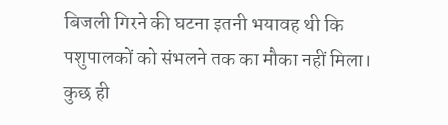बिजली गिरने की घटना इतनी भयावह थी कि पशुपालकों को संभलने तक का मौका नहीं मिला। कुछ ही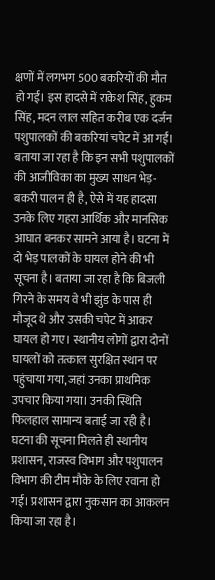क्षणों में लगभग 500 बकरियों की मौत हो गई। इस हादसे में राकेश सिंह, हुकम सिंह, मदन लाल सहित करीब एक दर्जन पशुपालकों की बकरियां चपेट में आ गईं। बताया जा रहा है कि इन सभी पशुपालकों की आजीविका का मुख्य साधन भेड़-बकरी पालन ही है, ऐसे में यह हादसा उनके लिए गहरा आर्थिक और मानसिक आघात बनकर सामने आया है। घटना में दो भेड़ पालकों के घायल होने की भी सूचना है। बताया जा रहा है कि बिजली गिरने के समय वे भी झुंड के पास ही मौजूद थे और उसकी चपेट में आकर घायल हो गए। स्थानीय लोगों द्वारा दोनों घायलों को तत्काल सुरक्षित स्थान पर पहुंचाया गया, जहां उनका प्राथमिक उपचार किया गया। उनकी स्थिति फिलहाल सामान्य बताई जा रही है। घटना की सूचना मिलते ही स्थानीय प्रशासन, राजस्व विभाग और पशुपालन विभाग की टीम मौके के लिए रवाना हो गई। प्रशासन द्वारा नुकसान का आकलन किया जा रहा है।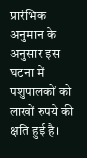प्रारंभिक अनुमान के अनुसार इस घटना में पशुपालकों को लाखों रुपये की क्षति हुई है।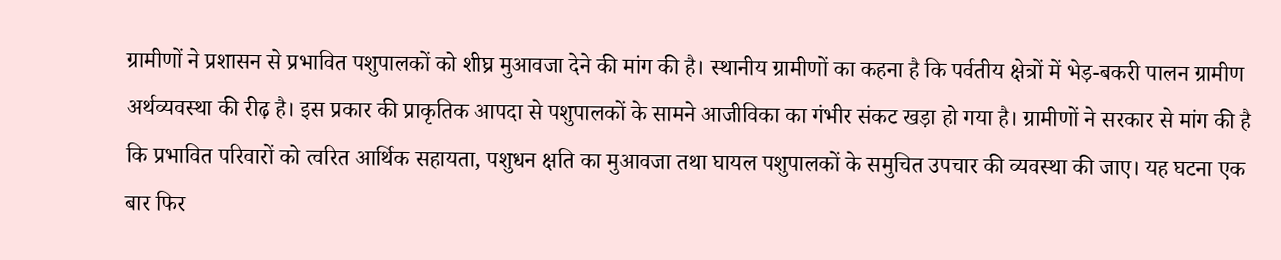ग्रामीणों ने प्रशासन से प्रभावित पशुपालकों को शीघ्र मुआवजा देने की मांग की है। स्थानीय ग्रामीणों का कहना है कि पर्वतीय क्षेत्रों में भेड़-बकरी पालन ग्रामीण अर्थव्यवस्था की रीढ़ है। इस प्रकार की प्राकृतिक आपदा से पशुपालकों के सामने आजीविका का गंभीर संकट खड़ा हो गया है। ग्रामीणों ने सरकार से मांग की है कि प्रभावित परिवारों को त्वरित आर्थिक सहायता, पशुधन क्षति का मुआवजा तथा घायल पशुपालकों के समुचित उपचार की व्यवस्था की जाए। यह घटना एक बार फिर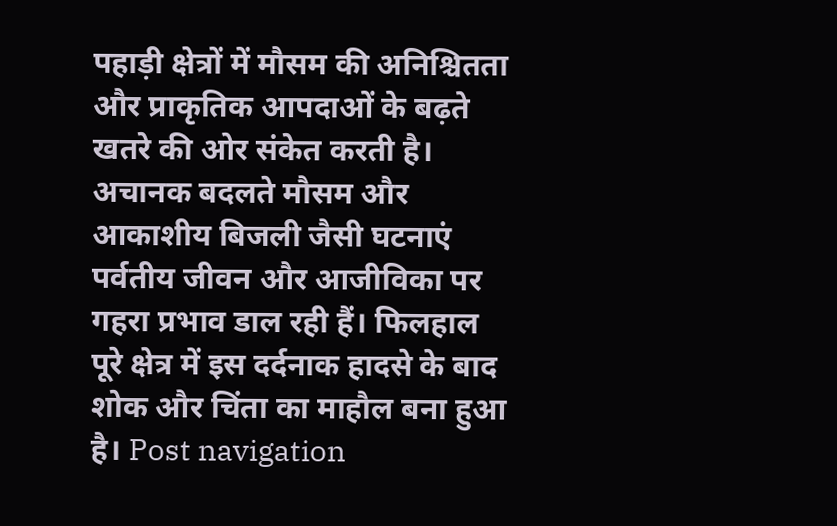पहाड़ी क्षेत्रों में मौसम की अनिश्चितता और प्राकृतिक आपदाओं के बढ़ते खतरे की ओर संकेत करती है। अचानक बदलते मौसम और आकाशीय बिजली जैसी घटनाएं पर्वतीय जीवन और आजीविका पर गहरा प्रभाव डाल रही हैं। फिलहाल पूरे क्षेत्र में इस दर्दनाक हादसे के बाद शोक और चिंता का माहौल बना हुआ है। Post navigation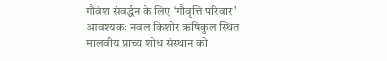गौवंश संवर्द्धन के लिए ‘गौवृत्ति परिवार’ आवश्यकः नवल किशोर ऋषिकुल स्थित मालवीय प्राच्य शोध संस्थान को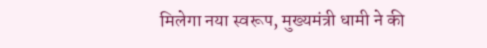मिलेगा नया स्वरूप, मुख्यमंत्री धामी ने की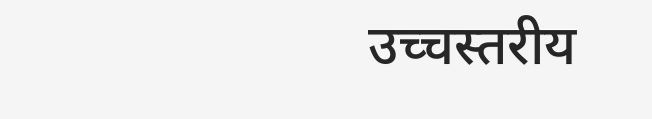उच्चस्तरीय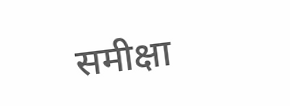समीक्षा